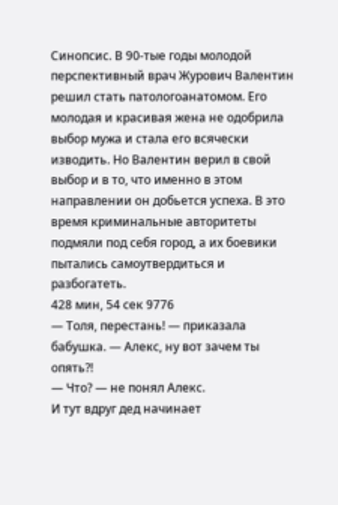Синопсис. В 90-тые годы молодой перспективный врач Журович Валентин решил стать патологоанатомом. Его молодая и красивая жена не одобрила выбор мужа и стала его всячески изводить. Но Валентин верил в свой выбор и в то, что именно в этом направлении он добьется успеха. В это время криминальные авторитеты подмяли под себя город, а их боевики пытались самоутвердиться и разбогатеть.
428 мин, 54 сек 9776
— Толя, перестань! — приказала бабушка. — Алекс, ну вот зачем ты опять?!
— Что? — не понял Алекс.
И тут вдруг дед начинает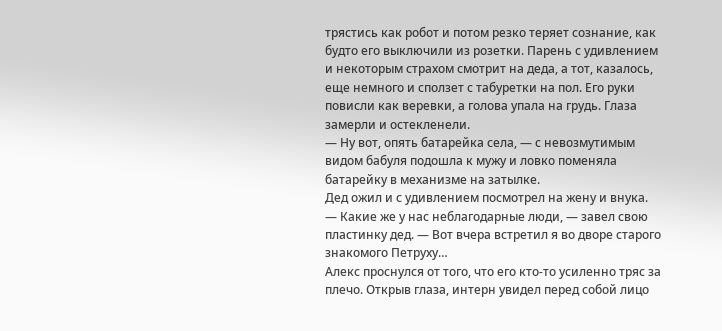трястись как робот и потом резко теряет сознание, как будто его выключили из розетки. Парень с удивлением и некоторым страхом смотрит на деда, а тот, казалось, еще немного и сползет с табуретки на пол. Его руки повисли как веревки, а голова упала на грудь. Глаза замерли и остекленели.
— Ну вот, опять батарейка села, — с невозмутимым видом бабуля подошла к мужу и ловко поменяла батарейку в механизме на затылке.
Дед ожил и с удивлением посмотрел на жену и внука.
— Какие же у нас неблагодарные люди, — завел свою пластинку дед. — Вот вчера встретил я во дворе старого знакомого Петруху…
Алекс проснулся от того, что его кто-то усиленно тряс за плечо. Открыв глаза, интерн увидел перед собой лицо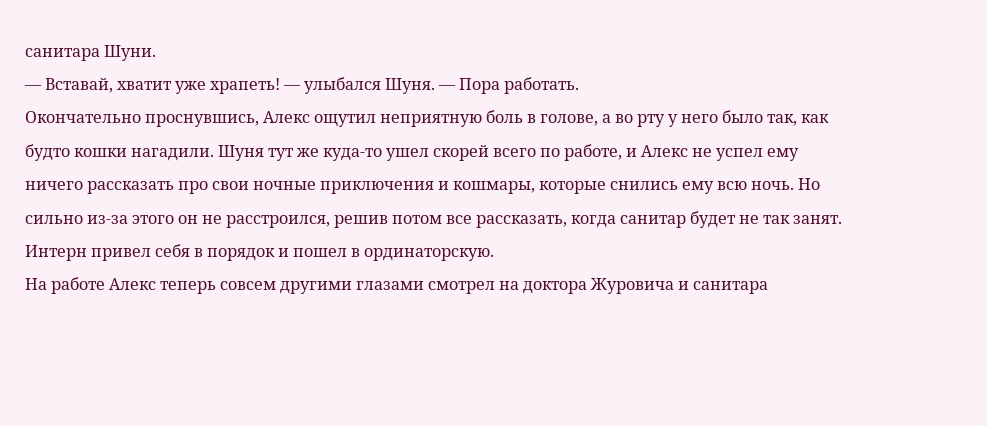санитара Шуни.
— Вставай, хватит уже храпеть! — улыбался Шуня. — Пора работать.
Окончательно проснувшись, Алекс ощутил неприятную боль в голове, а во рту у него было так, как будто кошки нагадили. Шуня тут же куда-то ушел скорей всего по работе, и Алекс не успел ему ничего рассказать про свои ночные приключения и кошмары, которые снились ему всю ночь. Но сильно из-за этого он не расстроился, решив потом все рассказать, когда санитар будет не так занят. Интерн привел себя в порядок и пошел в ординаторскую.
На работе Алекс теперь совсем другими глазами смотрел на доктора Журовича и санитара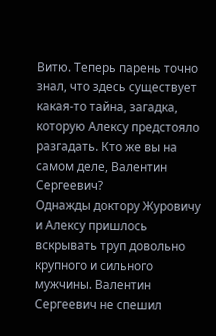Витю. Теперь парень точно знал, что здесь существует какая-то тайна, загадка, которую Алексу предстояло разгадать. Кто же вы на самом деле, Валентин Сергеевич?
Однажды доктору Журовичу и Алексу пришлось вскрывать труп довольно крупного и сильного мужчины. Валентин Сергеевич не спешил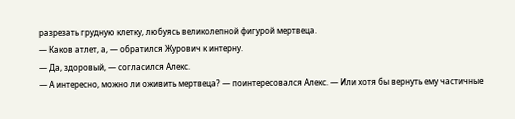разрезать грудную клетку, любуясь великолепной фигурой мертвеца.
— Каков атлет, а, — обратился Журович к интерну.
— Да, здоровый, — согласился Алекс.
— А интересно, можно ли оживить мертвеца? — поинтересовался Алекс. — Или хотя бы вернуть ему частичные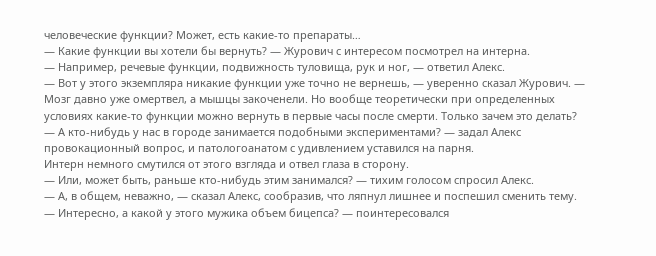человеческие функции? Может, есть какие-то препараты…
— Какие функции вы хотели бы вернуть? — Журович с интересом посмотрел на интерна.
— Например, речевые функции, подвижность туловища, рук и ног, — ответил Алекс.
— Вот у этого экземпляра никакие функции уже точно не вернешь, — уверенно сказал Журович. — Мозг давно уже омертвел, а мышцы закоченели. Но вообще теоретически при определенных условиях какие-то функции можно вернуть в первые часы после смерти. Только зачем это делать?
— А кто-нибудь у нас в городе занимается подобными экспериментами? — задал Алекс провокационный вопрос, и патологоанатом с удивлением уставился на парня.
Интерн немного смутился от этого взгляда и отвел глаза в сторону.
— Или, может быть, раньше кто-нибудь этим занимался? — тихим голосом спросил Алекс.
— А, в общем, неважно, — сказал Алекс, сообразив, что ляпнул лишнее и поспешил сменить тему.
— Интересно, а какой у этого мужика объем бицепса? — поинтересовался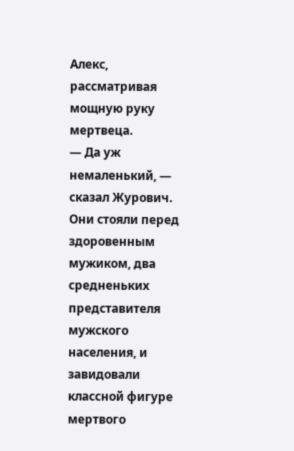Алекс, рассматривая мощную руку мертвеца.
— Да уж немаленький, — сказал Журович.
Они стояли перед здоровенным мужиком, два средненьких представителя мужского населения, и завидовали классной фигуре мертвого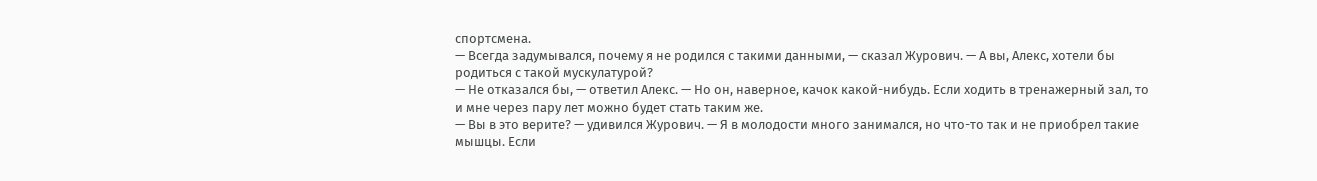спортсмена.
— Всегда задумывался, почему я не родился с такими данными, — сказал Журович. — А вы, Алекс, хотели бы родиться с такой мускулатурой?
— Не отказался бы, — ответил Алекс. — Но он, наверное, качок какой-нибудь. Если ходить в тренажерный зал, то и мне через пару лет можно будет стать таким же.
— Вы в это верите? — удивился Журович. — Я в молодости много занимался, но что-то так и не приобрел такие мышцы. Если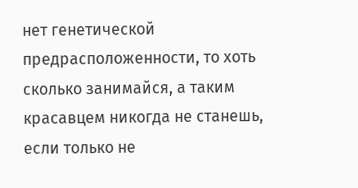нет генетической предрасположенности, то хоть сколько занимайся, а таким красавцем никогда не станешь, если только не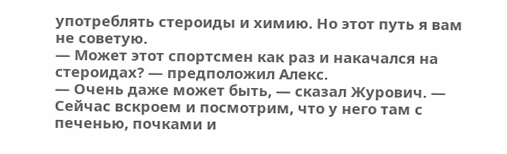употреблять стероиды и химию. Но этот путь я вам не советую.
— Может этот спортсмен как раз и накачался на стероидах? — предположил Алекс.
— Очень даже может быть, — сказал Журович. — Сейчас вскроем и посмотрим, что у него там с печенью, почками и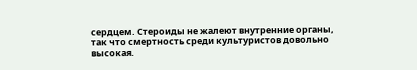сердцем. Стероиды не жалеют внутренние органы, так что смертность среди культуристов довольно высокая.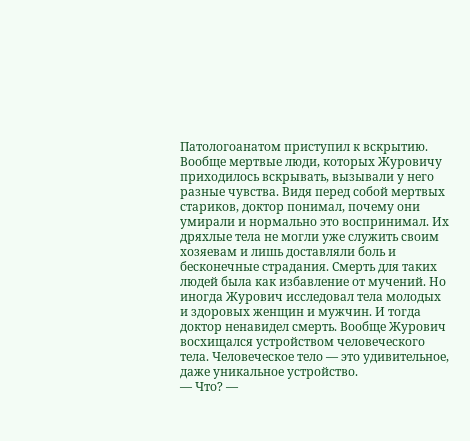Патологоанатом приступил к вскрытию. Вообще мертвые люди, которых Журовичу приходилось вскрывать, вызывали у него разные чувства. Видя перед собой мертвых стариков, доктор понимал, почему они умирали и нормально это воспринимал. Их дряхлые тела не могли уже служить своим хозяевам и лишь доставляли боль и бесконечные страдания. Смерть для таких людей была как избавление от мучений. Но иногда Журович исследовал тела молодых и здоровых женщин и мужчин. И тогда доктор ненавидел смерть. Вообще Журович восхищался устройством человеческого тела. Человеческое тело — это удивительное, даже уникальное устройство.
— Что? —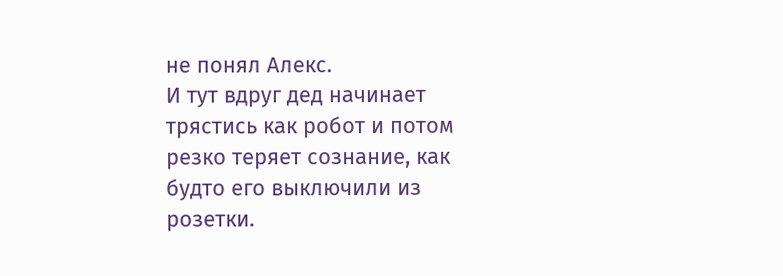не понял Алекс.
И тут вдруг дед начинает трястись как робот и потом резко теряет сознание, как будто его выключили из розетки.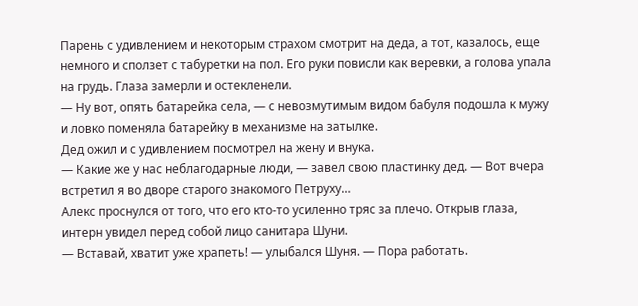Парень с удивлением и некоторым страхом смотрит на деда, а тот, казалось, еще немного и сползет с табуретки на пол. Его руки повисли как веревки, а голова упала на грудь. Глаза замерли и остекленели.
— Ну вот, опять батарейка села, — с невозмутимым видом бабуля подошла к мужу и ловко поменяла батарейку в механизме на затылке.
Дед ожил и с удивлением посмотрел на жену и внука.
— Какие же у нас неблагодарные люди, — завел свою пластинку дед. — Вот вчера встретил я во дворе старого знакомого Петруху…
Алекс проснулся от того, что его кто-то усиленно тряс за плечо. Открыв глаза, интерн увидел перед собой лицо санитара Шуни.
— Вставай, хватит уже храпеть! — улыбался Шуня. — Пора работать.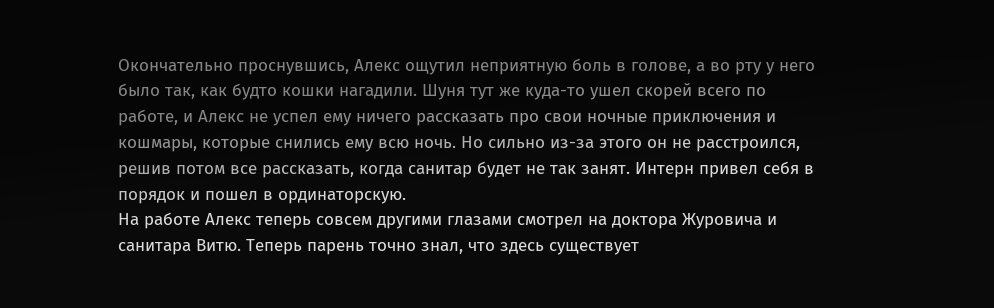Окончательно проснувшись, Алекс ощутил неприятную боль в голове, а во рту у него было так, как будто кошки нагадили. Шуня тут же куда-то ушел скорей всего по работе, и Алекс не успел ему ничего рассказать про свои ночные приключения и кошмары, которые снились ему всю ночь. Но сильно из-за этого он не расстроился, решив потом все рассказать, когда санитар будет не так занят. Интерн привел себя в порядок и пошел в ординаторскую.
На работе Алекс теперь совсем другими глазами смотрел на доктора Журовича и санитара Витю. Теперь парень точно знал, что здесь существует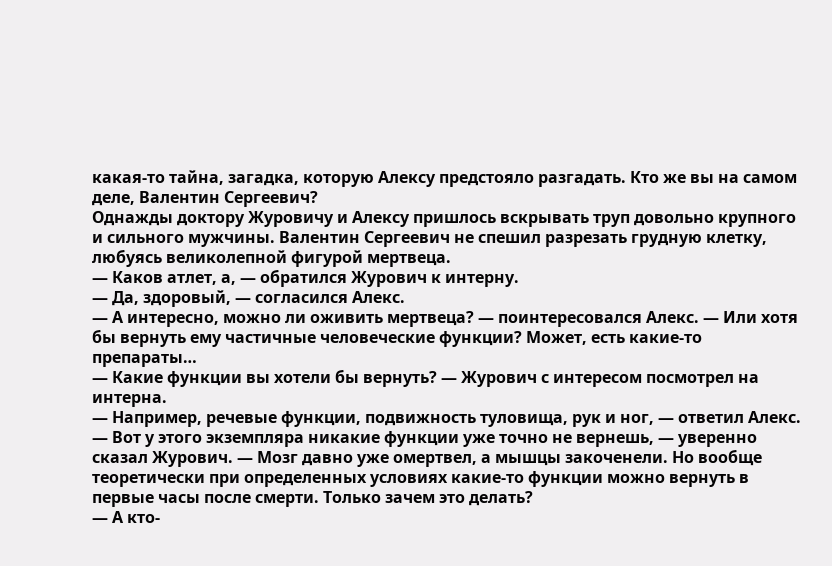какая-то тайна, загадка, которую Алексу предстояло разгадать. Кто же вы на самом деле, Валентин Сергеевич?
Однажды доктору Журовичу и Алексу пришлось вскрывать труп довольно крупного и сильного мужчины. Валентин Сергеевич не спешил разрезать грудную клетку, любуясь великолепной фигурой мертвеца.
— Каков атлет, а, — обратился Журович к интерну.
— Да, здоровый, — согласился Алекс.
— А интересно, можно ли оживить мертвеца? — поинтересовался Алекс. — Или хотя бы вернуть ему частичные человеческие функции? Может, есть какие-то препараты…
— Какие функции вы хотели бы вернуть? — Журович с интересом посмотрел на интерна.
— Например, речевые функции, подвижность туловища, рук и ног, — ответил Алекс.
— Вот у этого экземпляра никакие функции уже точно не вернешь, — уверенно сказал Журович. — Мозг давно уже омертвел, а мышцы закоченели. Но вообще теоретически при определенных условиях какие-то функции можно вернуть в первые часы после смерти. Только зачем это делать?
— А кто-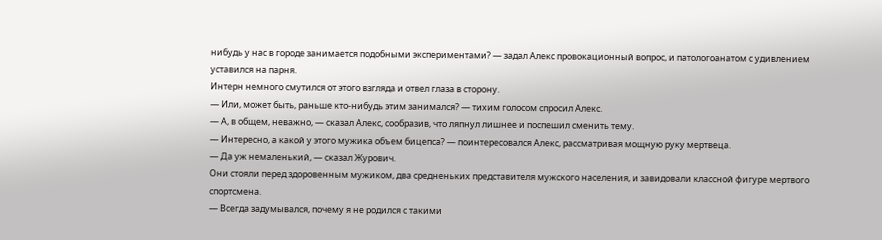нибудь у нас в городе занимается подобными экспериментами? — задал Алекс провокационный вопрос, и патологоанатом с удивлением уставился на парня.
Интерн немного смутился от этого взгляда и отвел глаза в сторону.
— Или, может быть, раньше кто-нибудь этим занимался? — тихим голосом спросил Алекс.
— А, в общем, неважно, — сказал Алекс, сообразив, что ляпнул лишнее и поспешил сменить тему.
— Интересно, а какой у этого мужика объем бицепса? — поинтересовался Алекс, рассматривая мощную руку мертвеца.
— Да уж немаленький, — сказал Журович.
Они стояли перед здоровенным мужиком, два средненьких представителя мужского населения, и завидовали классной фигуре мертвого спортсмена.
— Всегда задумывался, почему я не родился с такими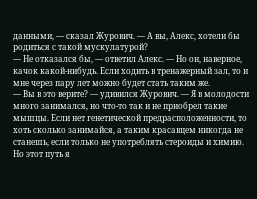данными, — сказал Журович. — А вы, Алекс, хотели бы родиться с такой мускулатурой?
— Не отказался бы, — ответил Алекс. — Но он, наверное, качок какой-нибудь. Если ходить в тренажерный зал, то и мне через пару лет можно будет стать таким же.
— Вы в это верите? — удивился Журович. — Я в молодости много занимался, но что-то так и не приобрел такие мышцы. Если нет генетической предрасположенности, то хоть сколько занимайся, а таким красавцем никогда не станешь, если только не употреблять стероиды и химию. Но этот путь я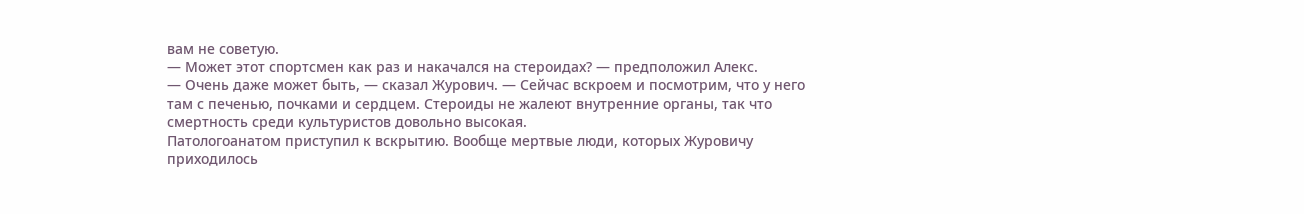вам не советую.
— Может этот спортсмен как раз и накачался на стероидах? — предположил Алекс.
— Очень даже может быть, — сказал Журович. — Сейчас вскроем и посмотрим, что у него там с печенью, почками и сердцем. Стероиды не жалеют внутренние органы, так что смертность среди культуристов довольно высокая.
Патологоанатом приступил к вскрытию. Вообще мертвые люди, которых Журовичу приходилось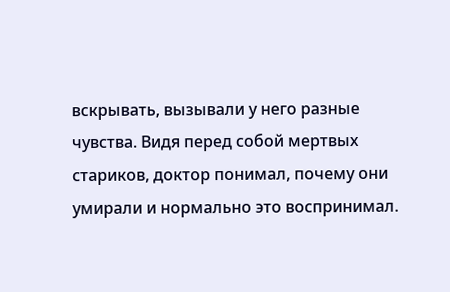вскрывать, вызывали у него разные чувства. Видя перед собой мертвых стариков, доктор понимал, почему они умирали и нормально это воспринимал.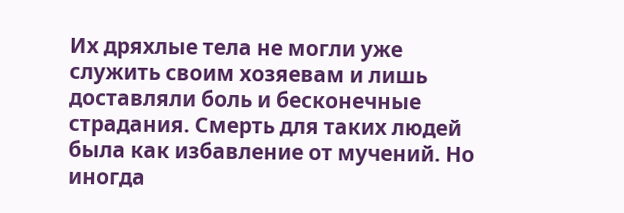Их дряхлые тела не могли уже служить своим хозяевам и лишь доставляли боль и бесконечные страдания. Смерть для таких людей была как избавление от мучений. Но иногда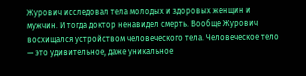Журович исследовал тела молодых и здоровых женщин и мужчин. И тогда доктор ненавидел смерть. Вообще Журович восхищался устройством человеческого тела. Человеческое тело — это удивительное, даже уникальное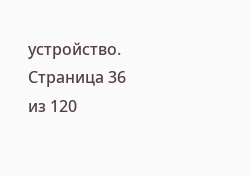устройство.
Страница 36 из 120